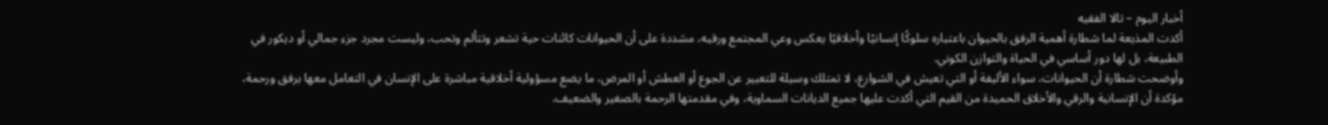أخبار اليوم – تالا الفقيه
أكدت المذيعة لما شطارة أهمية الرفق بالحيوان باعتباره سلوكًا إنسانيًا وأخلاقيًا يعكس وعي المجتمع ورقيه، مشددة على أن الحيوانات كائنات حية تشعر وتتألم وتحب، وليست مجرد جزء جمالي أو ديكور في الطبيعة، بل لها دور أساسي في الحياة والتوازن الكوني.
وأوضحت شطارة أن الحيوانات، سواء الأليفة أو التي تعيش في الشوارع، لا تمتلك وسيلة للتعبير عن الجوع أو العطش أو المرض، ما يضع مسؤولية أخلاقية مباشرة على الإنسان في التعامل معها برفق ورحمة، مؤكدة أن الإنسانية والرقي والأخلاق الحميدة من القيم التي أكدت عليها جميع الديانات السماوية، وفي مقدمتها الرحمة بالصغير والضعيف.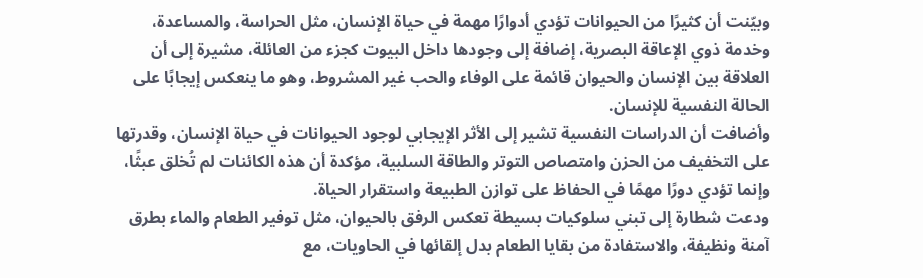وبيّنت أن كثيرًا من الحيوانات تؤدي أدوارًا مهمة في حياة الإنسان، مثل الحراسة، والمساعدة، وخدمة ذوي الإعاقة البصرية، إضافة إلى وجودها داخل البيوت كجزء من العائلة، مشيرة إلى أن العلاقة بين الإنسان والحيوان قائمة على الوفاء والحب غير المشروط، وهو ما ينعكس إيجابًا على الحالة النفسية للإنسان.
وأضافت أن الدراسات النفسية تشير إلى الأثر الإيجابي لوجود الحيوانات في حياة الإنسان، وقدرتها على التخفيف من الحزن وامتصاص التوتر والطاقة السلبية، مؤكدة أن هذه الكائنات لم تُخلق عبثًا، وإنما تؤدي دورًا مهمًا في الحفاظ على توازن الطبيعة واستقرار الحياة.
ودعت شطارة إلى تبني سلوكيات بسيطة تعكس الرفق بالحيوان، مثل توفير الطعام والماء بطرق آمنة ونظيفة، والاستفادة من بقايا الطعام بدل إلقائها في الحاويات، مع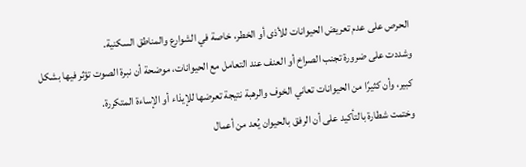الحرص على عدم تعريض الحيوانات للأذى أو الخطر، خاصة في الشوارع والمناطق السكنية.
وشددت على ضرورة تجنب الصراخ أو العنف عند التعامل مع الحيوانات، موضحة أن نبرة الصوت تؤثر فيها بشكل كبير، وأن كثيرًا من الحيوانات تعاني الخوف والرهبة نتيجة تعرضها للإيذاء أو الإساءة المتكررة.
وختمت شطارة بالتأكيد على أن الرفق بالحيوان يُعد من أعمال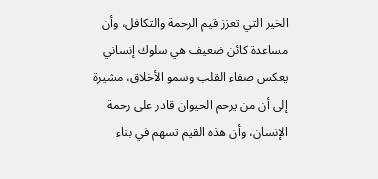الخير التي تعزز قيم الرحمة والتكافل، وأن مساعدة كائن ضعيف هي سلوك إنساني يعكس صفاء القلب وسمو الأخلاق، مشيرة إلى أن من يرحم الحيوان قادر على رحمة الإنسان، وأن هذه القيم تسهم في بناء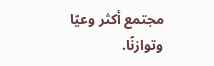مجتمع أكثر وعيًا وتوازنًا.